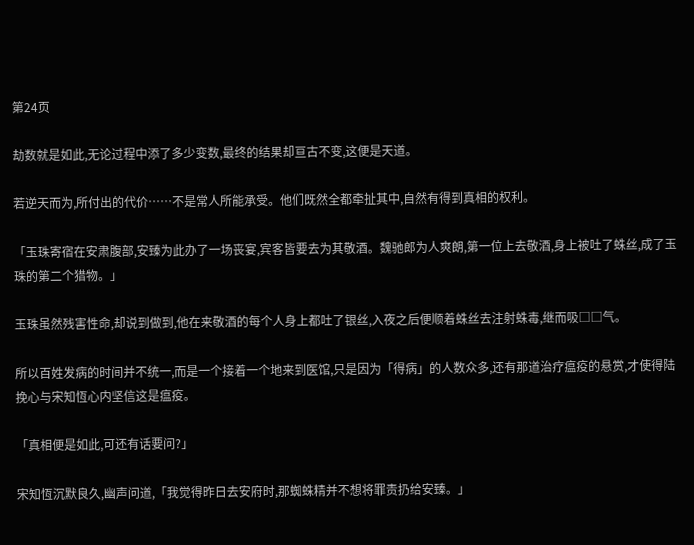第24页

劫数就是如此,无论过程中添了多少变数,最终的结果却亘古不变,这便是天道。

若逆天而为,所付出的代价……不是常人所能承受。他们既然全都牵扯其中,自然有得到真相的权利。

「玉珠寄宿在安肃腹部,安臻为此办了一场丧宴,宾客皆要去为其敬酒。魏驰郎为人爽朗,第一位上去敬酒,身上被吐了蛛丝,成了玉珠的第二个猎物。」

玉珠虽然残害性命,却说到做到,他在来敬酒的每个人身上都吐了银丝,入夜之后便顺着蛛丝去注射蛛毒,继而吸□□气。

所以百姓发病的时间并不统一,而是一个接着一个地来到医馆,只是因为「得病」的人数众多,还有那道治疗瘟疫的悬赏,才使得陆挽心与宋知恆心内坚信这是瘟疫。

「真相便是如此,可还有话要问?」

宋知恆沉默良久,幽声问道,「我觉得昨日去安府时,那蜘蛛精并不想将罪责扔给安臻。」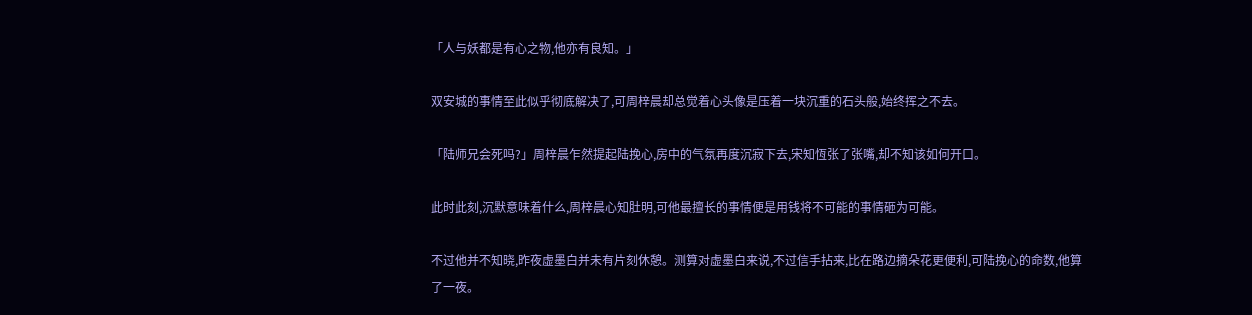「人与妖都是有心之物,他亦有良知。」

双安城的事情至此似乎彻底解决了,可周梓晨却总觉着心头像是压着一块沉重的石头般,始终挥之不去。

「陆师兄会死吗?」周梓晨乍然提起陆挽心,房中的气氛再度沉寂下去,宋知恆张了张嘴,却不知该如何开口。

此时此刻,沉默意味着什么,周梓晨心知肚明,可他最擅长的事情便是用钱将不可能的事情砸为可能。

不过他并不知晓,昨夜虚墨白并未有片刻休憩。测算对虚墨白来说,不过信手拈来,比在路边摘朵花更便利,可陆挽心的命数,他算了一夜。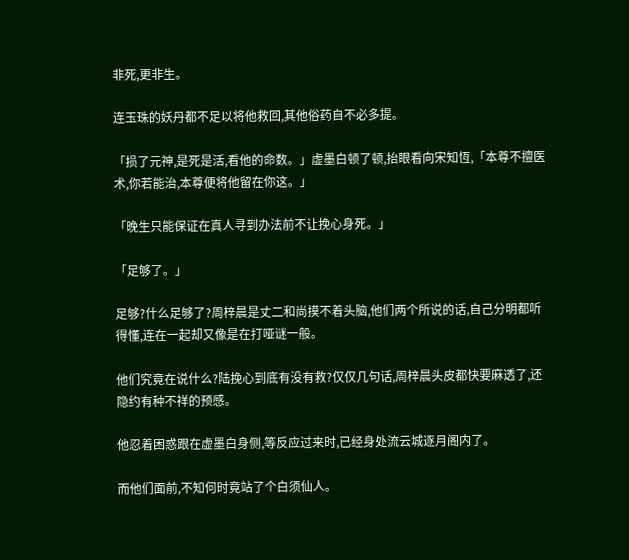非死,更非生。

连玉珠的妖丹都不足以将他救回,其他俗药自不必多提。

「损了元神,是死是活,看他的命数。」虚墨白顿了顿,抬眼看向宋知恆,「本尊不擅医术,你若能治,本尊便将他留在你这。」

「晚生只能保证在真人寻到办法前不让挽心身死。」

「足够了。」

足够?什么足够了?周梓晨是丈二和尚摸不着头脑,他们两个所说的话,自己分明都听得懂,连在一起却又像是在打哑谜一般。

他们究竟在说什么?陆挽心到底有没有救?仅仅几句话,周梓晨头皮都快要麻透了,还隐约有种不祥的预感。

他忍着困惑跟在虚墨白身侧,等反应过来时,已经身处流云城逐月阁内了。

而他们面前,不知何时竟站了个白须仙人。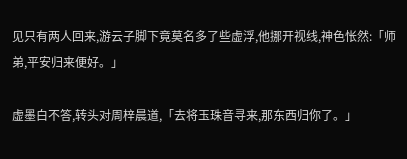见只有两人回来,游云子脚下竟莫名多了些虚浮,他挪开视线,神色怅然:「师弟,平安归来便好。」

虚墨白不答,转头对周梓晨道,「去将玉珠音寻来,那东西归你了。」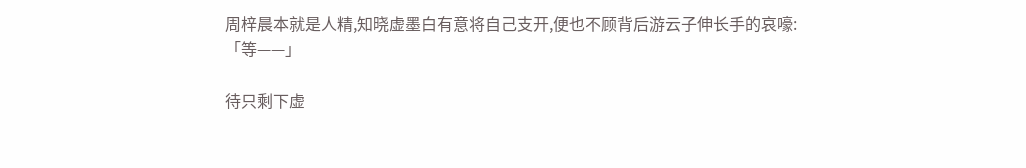周梓晨本就是人精,知晓虚墨白有意将自己支开,便也不顾背后游云子伸长手的哀嚎:「等——」

待只剩下虚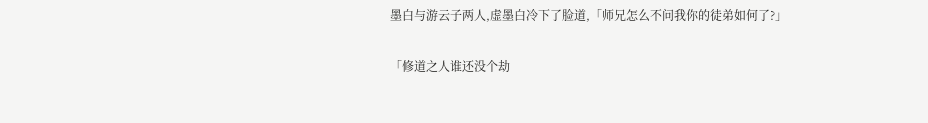墨白与游云子两人,虚墨白冷下了脸道,「师兄怎么不问我你的徒弟如何了?」

「修道之人谁还没个劫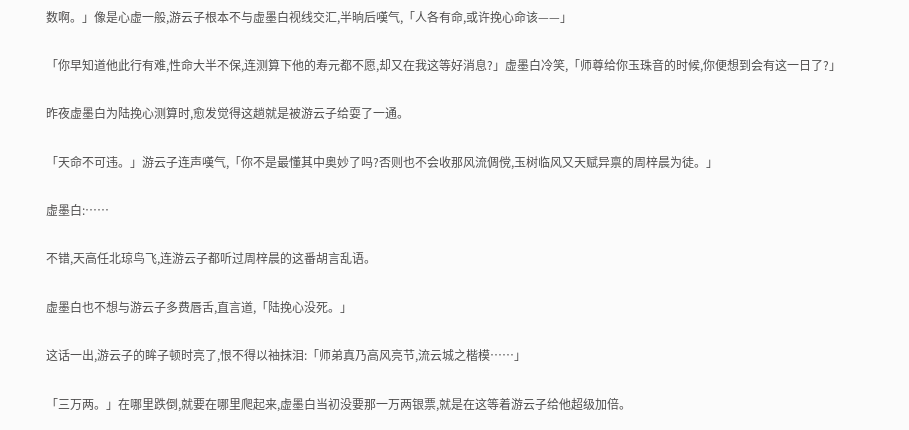数啊。」像是心虚一般,游云子根本不与虚墨白视线交汇,半晌后嘆气,「人各有命,或许挽心命该——」

「你早知道他此行有难,性命大半不保,连测算下他的寿元都不愿,却又在我这等好消息?」虚墨白冷笑,「师尊给你玉珠音的时候,你便想到会有这一日了?」

昨夜虚墨白为陆挽心测算时,愈发觉得这趟就是被游云子给耍了一通。

「天命不可违。」游云子连声嘆气,「你不是最懂其中奥妙了吗?否则也不会收那风流倜傥,玉树临风又天赋异禀的周梓晨为徒。」

虚墨白:……

不错,天高任北琼鸟飞,连游云子都听过周梓晨的这番胡言乱语。

虚墨白也不想与游云子多费唇舌,直言道,「陆挽心没死。」

这话一出,游云子的眸子顿时亮了,恨不得以袖抹泪:「师弟真乃高风亮节,流云城之楷模……」

「三万两。」在哪里跌倒,就要在哪里爬起来,虚墨白当初没要那一万两银票,就是在这等着游云子给他超级加倍。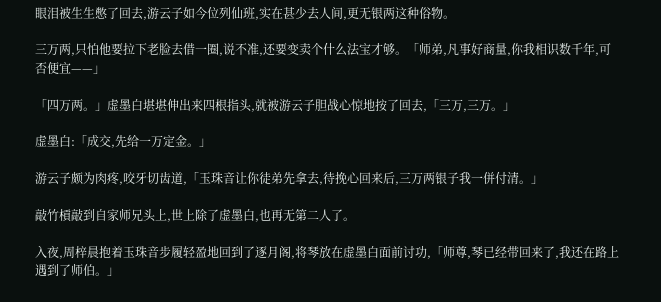眼泪被生生憋了回去,游云子如今位列仙班,实在甚少去人间,更无银两这种俗物。

三万两,只怕他要拉下老脸去借一圈,说不准,还要变卖个什么法宝才够。「师弟,凡事好商量,你我相识数千年,可否便宜——」

「四万两。」虚墨白堪堪伸出来四根指头,就被游云子胆战心惊地按了回去,「三万,三万。」

虚墨白:「成交,先给一万定金。」

游云子颇为肉疼,咬牙切齿道,「玉珠音让你徒弟先拿去,待挽心回来后,三万两银子我一併付清。」

敲竹槓敲到自家师兄头上,世上除了虚墨白,也再无第二人了。

入夜,周梓晨抱着玉珠音步履轻盈地回到了逐月阁,将琴放在虚墨白面前讨功,「师尊,琴已经带回来了,我还在路上遇到了师伯。」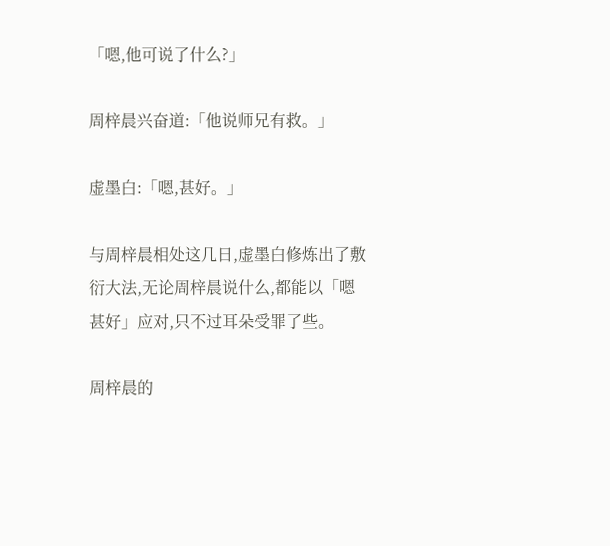「嗯,他可说了什么?」

周梓晨兴奋道:「他说师兄有救。」

虚墨白:「嗯,甚好。」

与周梓晨相处这几日,虚墨白修炼出了敷衍大法,无论周梓晨说什么,都能以「嗯甚好」应对,只不过耳朵受罪了些。

周梓晨的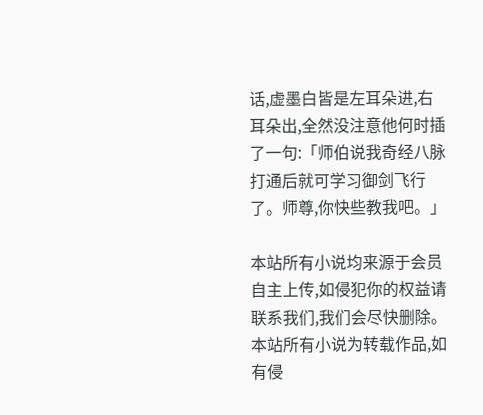话,虚墨白皆是左耳朵进,右耳朵出,全然没注意他何时插了一句:「师伯说我奇经八脉打通后就可学习御剑飞行了。师尊,你快些教我吧。」

本站所有小说均来源于会员自主上传,如侵犯你的权益请联系我们,我们会尽快删除。
本站所有小说为转载作品,如有侵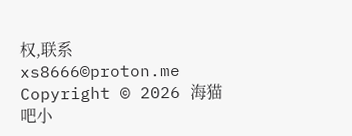权,联系xs8666©proton.me
Copyright © 2026 海猫吧小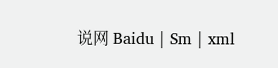说网 Baidu | Sm | xml